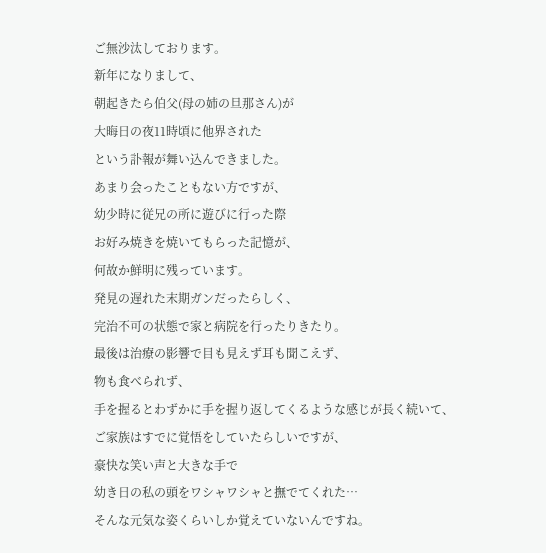ご無沙汰しております。
新年になりまして、
朝起きたら伯父(母の姉の旦那さん)が
大晦日の夜11時頃に他界された
という訃報が舞い込んできました。
あまり会ったこともない方ですが、
幼少時に従兄の所に遊びに行った際
お好み焼きを焼いてもらった記憶が、
何故か鮮明に残っています。
発見の遅れた末期ガンだったらしく、
完治不可の状態で家と病院を行ったりきたり。
最後は治療の影響で目も見えず耳も聞こえず、
物も食べられず、
手を握るとわずかに手を握り返してくるような感じが長く続いて、
ご家族はすでに覚悟をしていたらしいですが、
豪快な笑い声と大きな手で
幼き日の私の頭をワシャワシャと撫でてくれた…
そんな元気な姿くらいしか覚えていないんですね。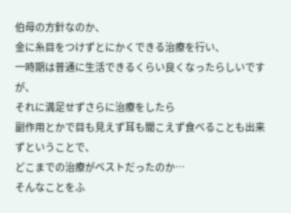伯母の方針なのか、
金に糸目をつけずとにかくできる治療を行い、
一時期は普通に生活できるくらい良くなったらしいですが、
それに満足せずさらに治療をしたら
副作用とかで目も見えず耳も聞こえず食べることも出来ずということで、
どこまでの治療がベストだったのか…
そんなことをふ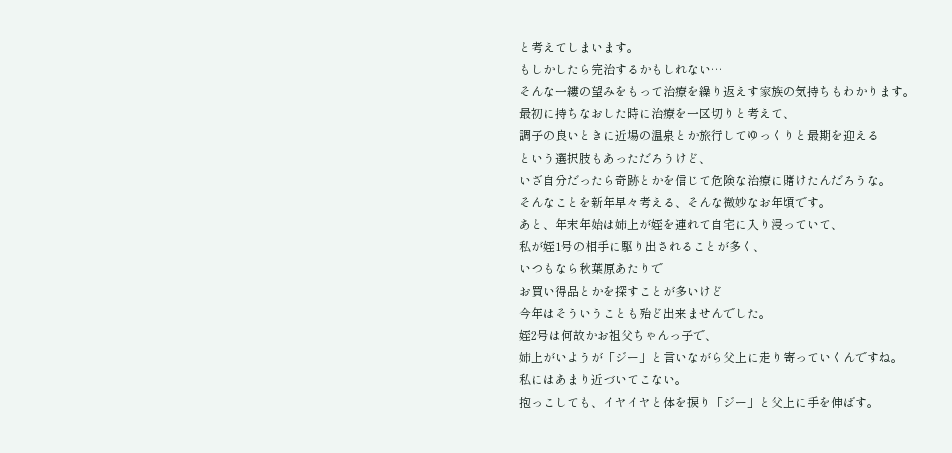と考えてしまいます。
もしかしたら完治するかもしれない…
そんな一縷の望みをもって治療を繰り返えす家族の気持ちもわかります。
最初に持ちなおした時に治療を一区切りと考えて、
調子の良いときに近場の温泉とか旅行してゆっくりと最期を迎える
という選択肢もあっただろうけど、
いざ自分だったら奇跡とかを信じて危険な治療に賭けたんだろうな。
そんなことを新年早々考える、そんな微妙なお年頃です。
あと、年末年始は姉上が姪を連れて自宅に入り浸っていて、
私が姪1号の相手に駆り出されることが多く、
いつもなら秋葉原あたりで
お買い得品とかを探すことが多いけど
今年はそういうことも殆ど出来ませんでした。
姪2号は何故かお祖父ちゃんっ子で、
姉上がいようが「ジー」と言いながら父上に走り寄っていくんですね。
私にはあまり近づいてこない。
抱っこしても、イヤイヤと体を捩り「ジー」と父上に手を伸ばす。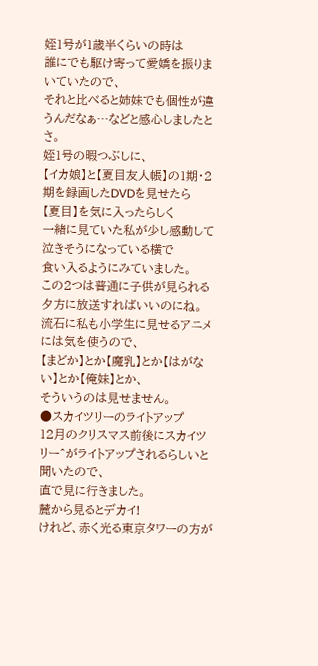姪1号が1歳半くらいの時は
誰にでも駆け寄って愛嬌を振りまいていたので、
それと比べると姉妹でも個性が違うんだなぁ…などと感心しましたとさ。
姪1号の暇つぶしに、
【イカ娘】と【夏目友人帳】の1期・2期を録画したDVDを見せたら
【夏目】を気に入ったらしく
一緒に見ていた私が少し感動して泣きそうになっている横で
食い入るようにみていました。
この2つは普通に子供が見られる夕方に放送すればいいのにね。
流石に私も小学生に見せるアニメには気を使うので、
【まどか】とか【魔乳】とか【はがない】とか【俺妹】とか、
そういうのは見せません。
●スカイツリーのライトアップ
12月のクリスマス前後にスカイツリー^がライトアップされるらしいと聞いたので、
直で見に行きました。
麓から見るとデカイ!
けれど、赤く光る東京タワーの方が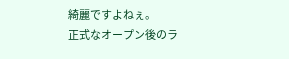綺麗ですよねぇ。
正式なオープン後のラ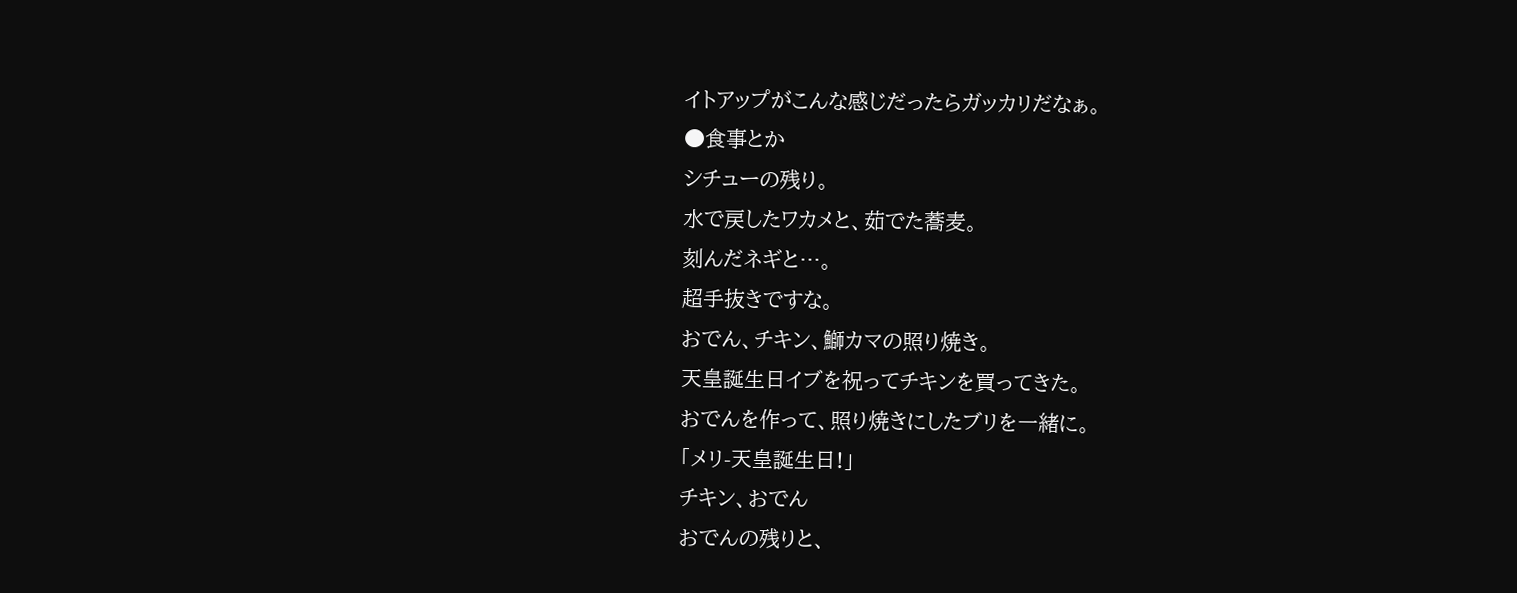イトアップがこんな感じだったらガッカリだなぁ。
●食事とか
シチューの残り。
水で戻したワカメと、茹でた蕎麦。
刻んだネギと…。
超手抜きですな。
おでん、チキン、鰤カマの照り焼き。
天皇誕生日イブを祝ってチキンを買ってきた。
おでんを作って、照り焼きにしたブリを一緒に。
「メリ-天皇誕生日!」
チキン、おでん
おでんの残りと、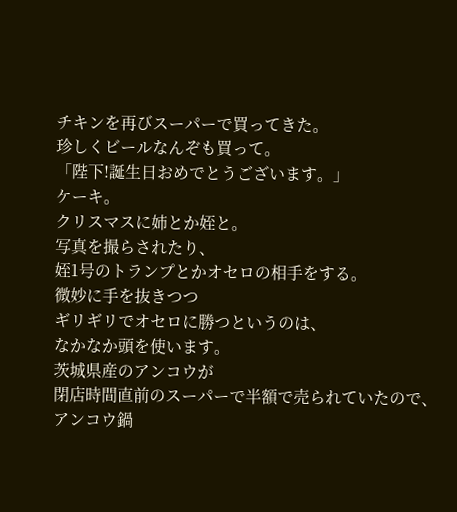チキンを再びスーパーで買ってきた。
珍しくビールなんぞも買って。
「陛下!誕生日おめでとうございます。」
ケーキ。
クリスマスに姉とか姪と。
写真を撮らされたり、
姪1号のトランプとかオセロの相手をする。
微妙に手を抜きつつ
ギリギリでオセロに勝つというのは、
なかなか頭を使います。
茨城県産のアンコウが
閉店時間直前のスーパーで半額で売られていたので、
アンコウ鍋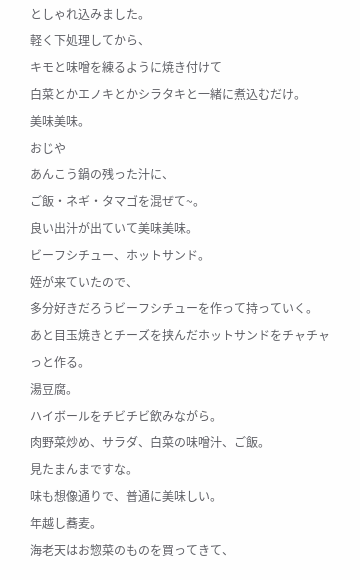としゃれ込みました。
軽く下処理してから、
キモと味噌を練るように焼き付けて
白菜とかエノキとかシラタキと一緒に煮込むだけ。
美味美味。
おじや
あんこう鍋の残った汁に、
ご飯・ネギ・タマゴを混ぜて~。
良い出汁が出ていて美味美味。
ビーフシチュー、ホットサンド。
姪が来ていたので、
多分好きだろうビーフシチューを作って持っていく。
あと目玉焼きとチーズを挟んだホットサンドをチャチャっと作る。
湯豆腐。
ハイボールをチビチビ飲みながら。
肉野菜炒め、サラダ、白菜の味噌汁、ご飯。
見たまんまですな。
味も想像通りで、普通に美味しい。
年越し蕎麦。
海老天はお惣菜のものを買ってきて、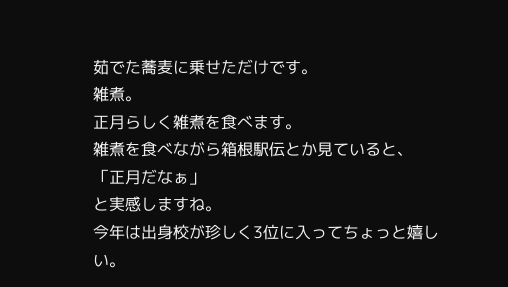茹でた蕎麦に乗せただけです。
雑煮。
正月らしく雑煮を食べます。
雑煮を食べながら箱根駅伝とか見ていると、
「正月だなぁ」
と実感しますね。
今年は出身校が珍しく3位に入ってちょっと嬉しい。